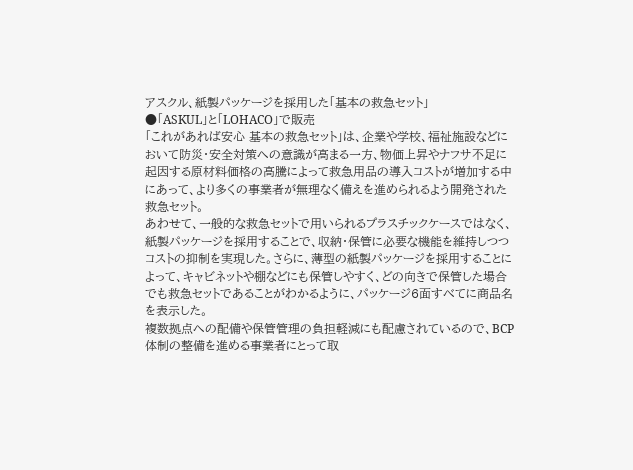アスクル、紙製パッケージを採用した「基本の救急セット」
●「ASKUL」と「LOHACO」で販売
「これがあれば安心 基本の救急セット」は、企業や学校、福祉施設などにおいて防災・安全対策への意識が高まる一方、物価上昇やナフサ不足に起因する原材料価格の高騰によって救急用品の導入コストが増加する中にあって、より多くの事業者が無理なく備えを進められるよう開発された救急セット。
あわせて、一般的な救急セットで用いられるプラスチックケースではなく、紙製パッケージを採用することで、収納・保管に必要な機能を維持しつつコストの抑制を実現した。さらに、薄型の紙製パッケージを採用することによって、キャビネットや棚などにも保管しやすく、どの向きで保管した場合でも救急セットであることがわかるように、パッケージ6面すべてに商品名を表示した。
複数拠点への配備や保管管理の負担軽減にも配慮されているので、BCP体制の整備を進める事業者にとって取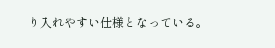り入れやすい仕様となっている。